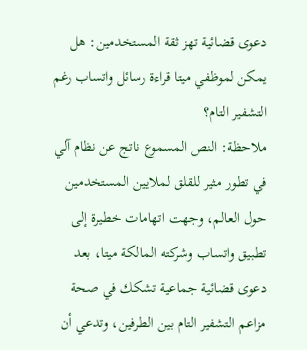دعوى قضائية تهز ثقة المستخدمين: هل يمكن لموظفي ميتا قراءة رسائل واتساب رغم التشفير التام؟
ملاحظة: النص المسموع ناتج عن نظام آلي
في تطور مثير للقلق لملايين المستخدمين حول العالم، وجهت اتهامات خطيرة إلى تطبيق واتساب وشركته المالكة ميتا، بعد دعوى قضائية جماعية تشكك في صحة مزاعم التشفير التام بين الطرفين، وتدعي أن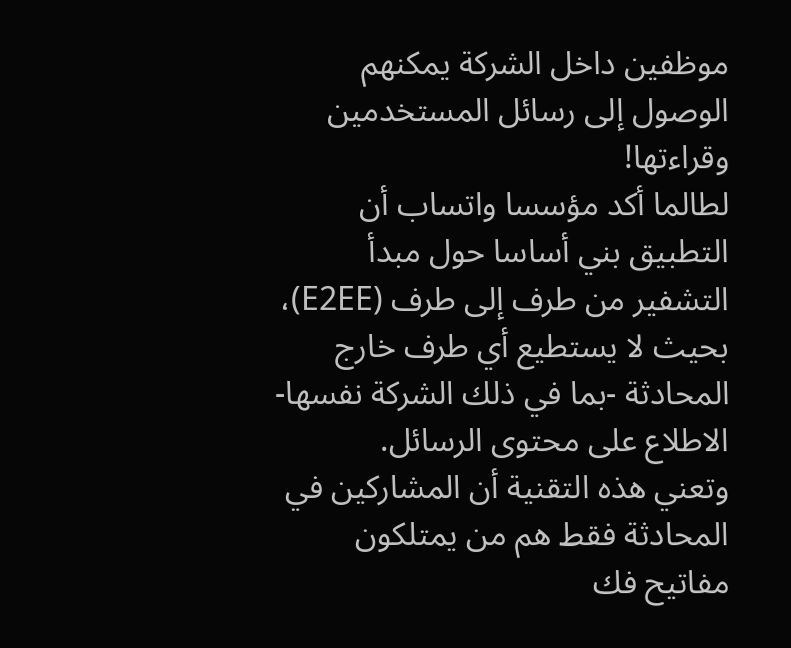موظفين داخل الشركة يمكنهم الوصول إلى رسائل المستخدمين وقراءتها!
لطالما أكد مؤسسا واتساب أن التطبيق بني أساسا حول مبدأ التشفير من طرف إلى طرف (E2EE)، بحيث لا يستطيع أي طرف خارج المحادثة -بما في ذلك الشركة نفسها- الاطلاع على محتوى الرسائل.
وتعني هذه التقنية أن المشاركين في المحادثة فقط هم من يمتلكون مفاتيح فك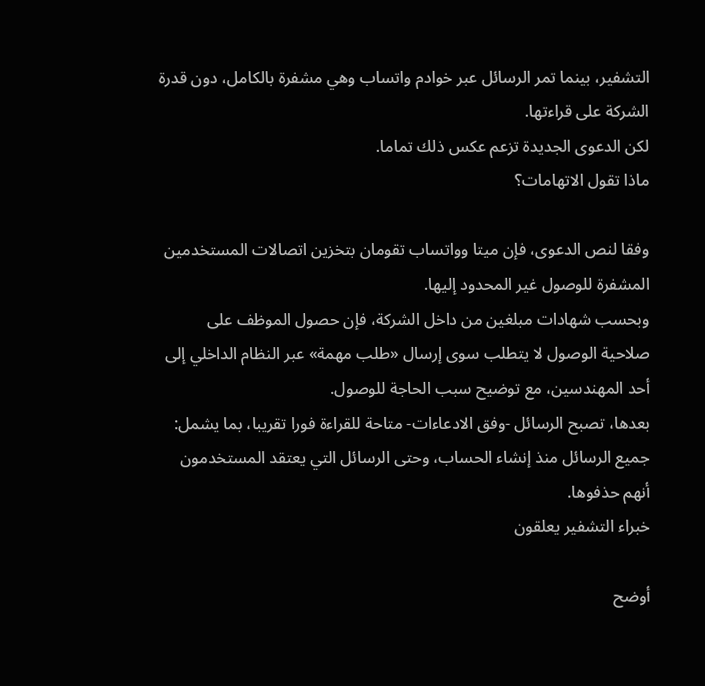التشفير، بينما تمر الرسائل عبر خوادم واتساب وهي مشفرة بالكامل، دون قدرة الشركة على قراءتها.
لكن الدعوى الجديدة تزعم عكس ذلك تماما.
ماذا تقول الاتهامات؟

وفقا لنص الدعوى، فإن ميتا وواتساب تقومان بتخزين اتصالات المستخدمين المشفرة للوصول غير المحدود إليها.
وبحسب شهادات مبلغين من داخل الشركة، فإن حصول الموظف على صلاحية الوصول لا يتطلب سوى إرسال «طلب مهمة» عبر النظام الداخلي إلى أحد المهندسين، مع توضيح سبب الحاجة للوصول.
بعدها، تصبح الرسائل -وفق الادعاءات- متاحة للقراءة فورا تقريبا، بما يشمل: جميع الرسائل منذ إنشاء الحساب، وحتى الرسائل التي يعتقد المستخدمون أنهم حذفوها.
خبراء التشفير يعلقون

أوضح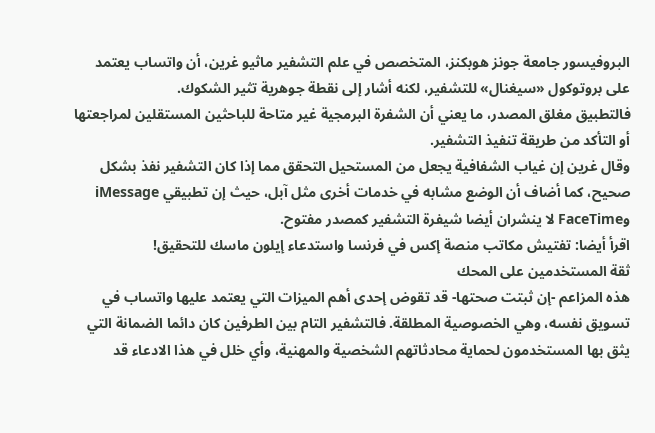البروفيسور جامعة جونز هوبكنز، المتخصص في علم التشفير ماثيو غرين، أن واتساب يعتمد على بروتوكول «سيغنال» للتشفير، لكنه أشار إلى نقطة جوهرية تثير الشكوك.
فالتطبيق مغلق المصدر، ما يعني أن الشفرة البرمجية غير متاحة للباحثين المستقلين لمراجعتها أو التأكد من طريقة تنفيذ التشفير.
وقال غرين إن غياب الشفافية يجعل من المستحيل التحقق مما إذا كان التشفير نفذ بشكل صحيح، كما أضاف أن الوضع مشابه في خدمات أخرى مثل آبل، حيث إن تطبيقي iMessage وFaceTime لا ينشران أيضا شيفرة التشفير كمصدر مفتوح.
اقرأ أيضا: تفتيش مكاتب منصة إكس في فرنسا واستدعاء إيلون ماسك للتحقيق!
ثقة المستخدمين على المحك
هذه المزاعم -إن ثبتت صحتها- قد تقوض إحدى أهم الميزات التي يعتمد عليها واتساب في تسويق نفسه، وهي الخصوصية المطلقة. فالتشفير التام بين الطرفين كان دائما الضمانة التي يثق بها المستخدمون لحماية محادثاتهم الشخصية والمهنية، وأي خلل في هذا الادعاء قد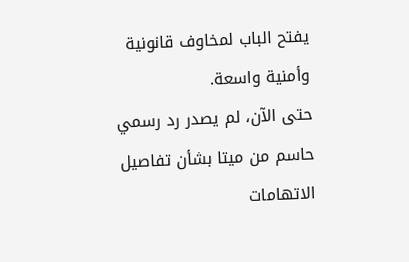يفتح الباب لمخاوف قانونية وأمنية واسعة.
حتى الآن، لم يصدر رد رسمي حاسم من ميتا بشأن تفاصيل الاتهامات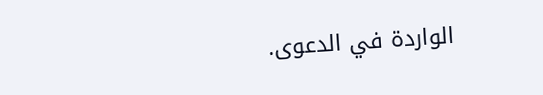الواردة في الدعوى.